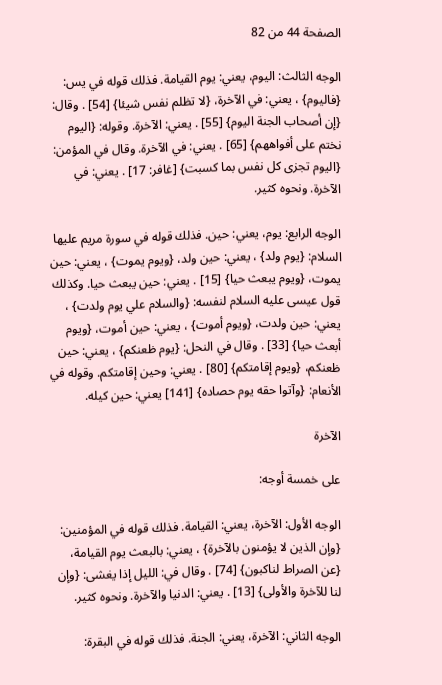الصفحة 44 من 82

الوجه الثالث: اليوم، يعني: يوم القيامة. فذلك قوله في يس: {فاليوم} ، يعني: في الآخرة، {لا تظلم نفس شيئا} [54] . وقال: {إن أصحاب الجنة اليوم} [55] . يعني: الآخرة. وقوله: {اليوم نختم على أفواههم} [65] . يعني: في الآخرة. وقال في المؤمن: {اليوم تجزى كل نفس بما كسبت} [غافر: 17] . يعني: في الآخرة. ونحوه كثير.

الوجه الرابع: يوم، يعني: حين. فذلك قوله في سورة مريم عليها السلام: {يوم ولد} ، يعني: حين ولد، {ويوم يموت} ، يعني: حين يموت، {ويوم يبعث حيا} [15] . يعني: حين يبعث حيا. وكذلك قول عيسى عليه السلام لنفسه: {والسلام علي يوم ولدت} ، يعني: حين ولدت، {ويوم أموت} ، يعني: حين أموت، {ويوم أبعث حيا} [33] . وقال في النحل: {يوم ظعنكم} ، يعني: حين ظعنكم، {ويوم إقامتكم} [80] . يعني: وحين إقامتكم. وقوله في الأنعام: {وآتوا حقه يوم حصاده} [141] يعني: حين كيله.

الآخرة

على خمسة أوجه:

الوجه الأول: الآخرة، يعني: القيامة. فذلك قوله في المؤمنين: {وإن الذين لا يؤمنون بالآخرة} ، يعني: بالبعث يوم القيامة، {عن الصراط لناكبون} [74] . وقال في: الليل إذا يغشى: {وإن لنا للآخرة والأولى} [13] . يعني: الدنيا والآخرة. ونحوه كثير.

الوجه الثاني: الآخرة، يعني: الجنة. فذلك قوله في البقرة: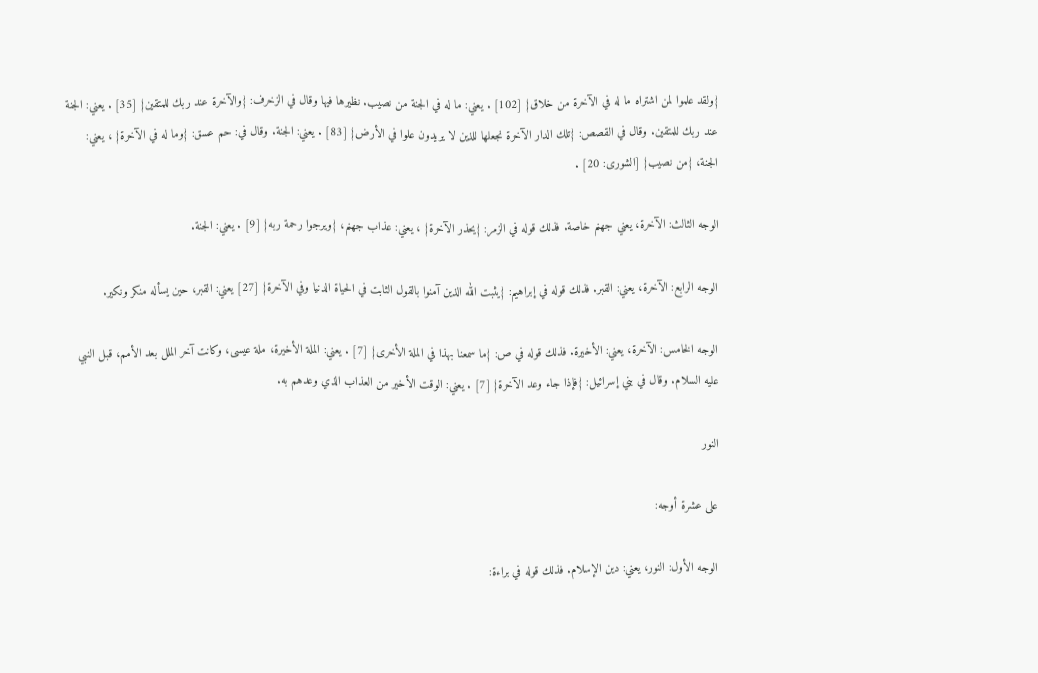{ولقد علموا لمن اشتراه ما له في الآخرة من خلاق} [102] . يعني: ما له في الجنة من نصيب. نظيرها فيها وقال في الزخرف: {والآخرة عند ربك للمتقين} [35] . يعني: الجنة عند ربك للمتقين. وقال في القصص: {تلك الدار الآخرة نجعلها للذين لا يريدون علوا في الأرض} [83] . يعني: الجنة. وقال في: حم عسق: {وما له في الآخرة} ، يعني: الجنة، {من نصيب} [الشورى: 20] .

الوجه الثالث: الآخرة، يعني جهنم خاصة. فذلك قوله في الزمر: {يحذر الآخرة} ، يعني: عذاب جهنم، {ويرجوا رحمة ربه} [9] . يعني: الجنة.

الوجه الرابع: الآخرة، يعني: القبر. فذلك قوله في إبراهيم: {يثبت الله الذين آمنوا بالقول الثابت في الحياة الدنيا وفي الآخرة} [27] يعني: القبر، حين يسأله منكر ونكير.

الوجه الخامس: الآخرة، يعني: الأخيرة. فذلك قوله في ص: {ما سمعنا بهذا في الملة الأخرى} [7] . يعني: الملة الأخيرة، ملة عيسى، وكانت آخر الملل بعد الأمم، قبل النبي عليه السلام. وقال في بني إسرائيل: {فإذا جاء وعد الآخرة} [7] . يعني: الوقت الأخير من العذاب الذي وعدهم به.

النور

على عشرة أوجه:

الوجه الأول: النور، يعني: دين الإسلام. فذلك قوله في براءة: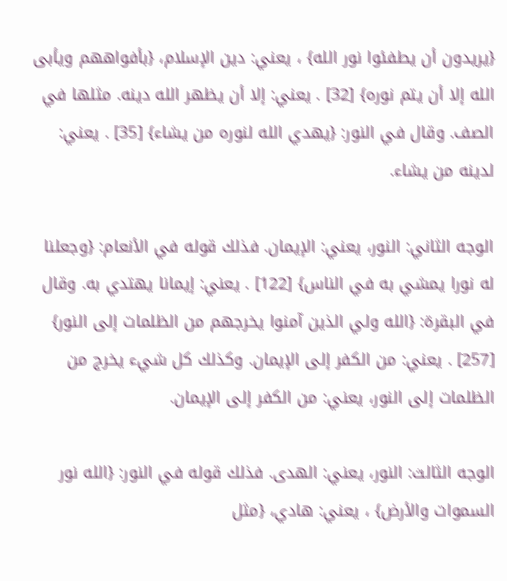{يريدون أن يطفئوا نور الله} ، يعني: دين الإسلام، {بأفواههم ويأبى الله إلا أن يتم نوره} [32] . يعني: إلا أن يظهر الله دينه. مثلها في الصف. وقال في النور: {يهدي الله لنوره من يشاء} [35] . يعني: لدينه من يشاء.

الوجه الثاني: النور، يعني: الإيمان. فذلك قوله في الأنعام: {وجعلنا له نورا يمشي به في الناس} [122] . يعني: إيمانا يهتدي به. وقال في البقرة: {الله ولي الذين آمنوا يخرجهم من الظلمات إلى النور} [257] . يعني: من الكفر إلى الإيمان. وكذلك كل شيء يخرج من الظلمات إلى النور، يعني: من الكفر إلى الإيمان.

الوجه الثالث: النور، يعني: الهدى. فذلك قوله في النور: {الله نور السموات والأرض} ، يعني: هادي، {مثل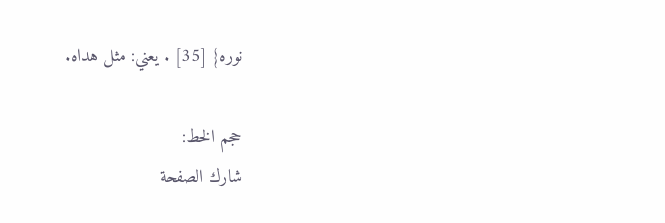نوره} [35] . يعني: مثل هداه.

حجم الخط:
شارك الصفحة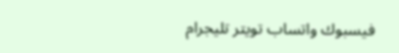فيسبوك واتساب تويتر تليجرام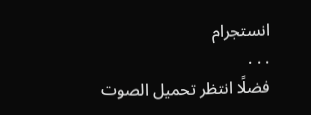انستجرام
. . .
فضلًا انتظر تحميل الصوت